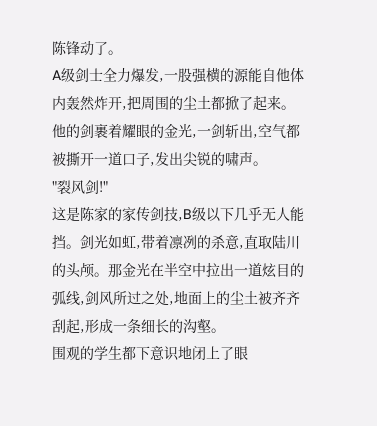陈锋动了。
A级剑士全力爆发,一股强横的源能自他体内轰然炸开,把周围的尘土都掀了起来。他的剑裹着耀眼的金光,一剑斩出,空气都被撕开一道口子,发出尖锐的啸声。
"裂风剑!"
这是陈家的家传剑技,B级以下几乎无人能挡。剑光如虹,带着凛冽的杀意,直取陆川的头颅。那金光在半空中拉出一道炫目的弧线,剑风所过之处,地面上的尘土被齐齐刮起,形成一条细长的沟壑。
围观的学生都下意识地闭上了眼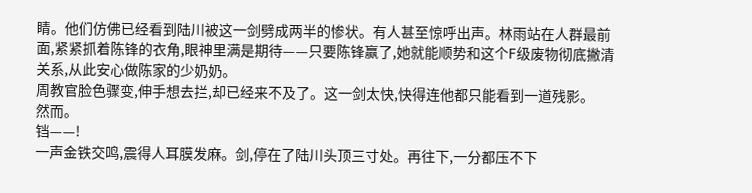睛。他们仿佛已经看到陆川被这一剑劈成两半的惨状。有人甚至惊呼出声。林雨站在人群最前面,紧紧抓着陈锋的衣角,眼神里满是期待——只要陈锋赢了,她就能顺势和这个F级废物彻底撇清关系,从此安心做陈家的少奶奶。
周教官脸色骤变,伸手想去拦,却已经来不及了。这一剑太快,快得连他都只能看到一道残影。
然而。
铛——!
一声金铁交鸣,震得人耳膜发麻。剑,停在了陆川头顶三寸处。再往下,一分都压不下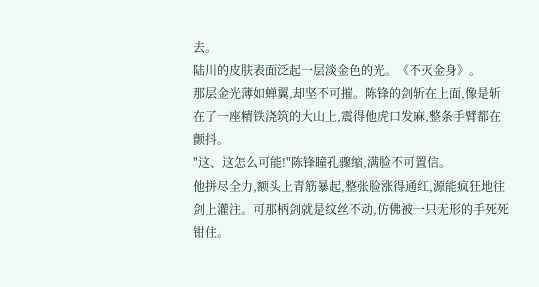去。
陆川的皮肤表面泛起一层淡金色的光。《不灭金身》。
那层金光薄如蝉翼,却坚不可摧。陈锋的剑斩在上面,像是斩在了一座精铁浇筑的大山上,震得他虎口发麻,整条手臂都在颤抖。
"这、这怎么可能!"陈锋瞳孔骤缩,满脸不可置信。
他拼尽全力,额头上青筋暴起,整张脸涨得通红,源能疯狂地往剑上灌注。可那柄剑就是纹丝不动,仿佛被一只无形的手死死钳住。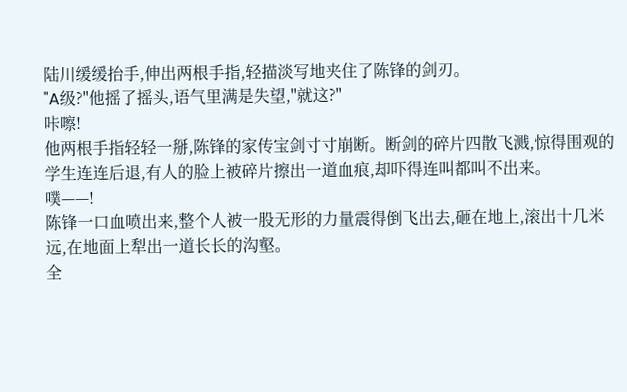陆川缓缓抬手,伸出两根手指,轻描淡写地夹住了陈锋的剑刃。
"A级?"他摇了摇头,语气里满是失望,"就这?"
咔嚓!
他两根手指轻轻一掰,陈锋的家传宝剑寸寸崩断。断剑的碎片四散飞溅,惊得围观的学生连连后退,有人的脸上被碎片擦出一道血痕,却吓得连叫都叫不出来。
噗——!
陈锋一口血喷出来,整个人被一股无形的力量震得倒飞出去,砸在地上,滚出十几米远,在地面上犁出一道长长的沟壑。
全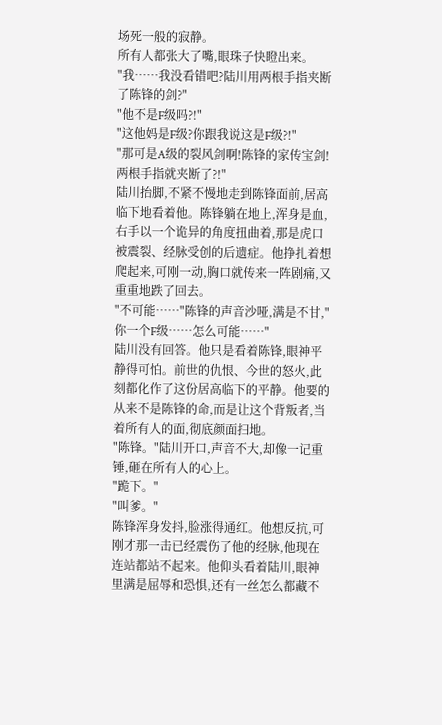场死一般的寂静。
所有人都张大了嘴,眼珠子快瞪出来。
"我……我没看错吧?陆川用两根手指夹断了陈锋的剑?"
"他不是F级吗?!"
"这他妈是F级?你跟我说这是F级?!"
"那可是A级的裂风剑啊!陈锋的家传宝剑!两根手指就夹断了?!"
陆川抬脚,不紧不慢地走到陈锋面前,居高临下地看着他。陈锋躺在地上,浑身是血,右手以一个诡异的角度扭曲着,那是虎口被震裂、经脉受创的后遗症。他挣扎着想爬起来,可刚一动,胸口就传来一阵剧痛,又重重地跌了回去。
"不可能……"陈锋的声音沙哑,满是不甘,"你一个F级……怎么可能……"
陆川没有回答。他只是看着陈锋,眼神平静得可怕。前世的仇恨、今世的怒火,此刻都化作了这份居高临下的平静。他要的从来不是陈锋的命,而是让这个背叛者,当着所有人的面,彻底颜面扫地。
"陈锋。"陆川开口,声音不大,却像一记重锤,砸在所有人的心上。
"跪下。"
"叫爹。"
陈锋浑身发抖,脸涨得通红。他想反抗,可刚才那一击已经震伤了他的经脉,他现在连站都站不起来。他仰头看着陆川,眼神里满是屈辱和恐惧,还有一丝怎么都藏不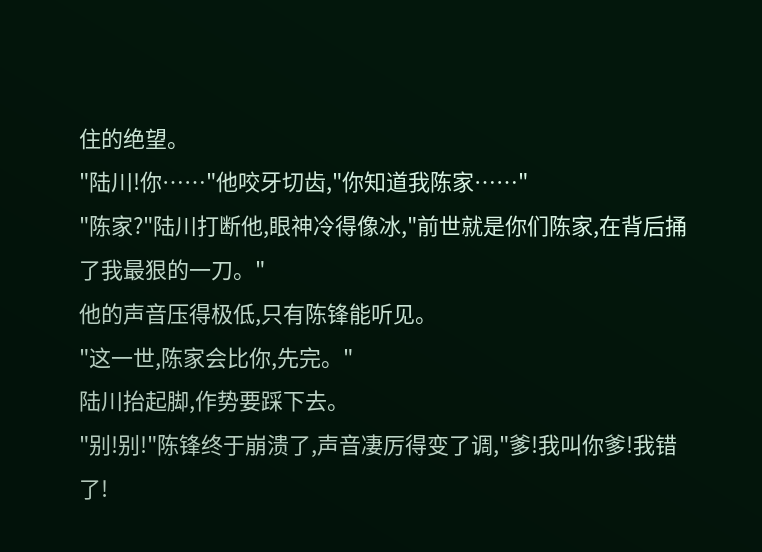住的绝望。
"陆川!你……"他咬牙切齿,"你知道我陈家……"
"陈家?"陆川打断他,眼神冷得像冰,"前世就是你们陈家,在背后捅了我最狠的一刀。"
他的声音压得极低,只有陈锋能听见。
"这一世,陈家会比你,先完。"
陆川抬起脚,作势要踩下去。
"别!别!"陈锋终于崩溃了,声音凄厉得变了调,"爹!我叫你爹!我错了!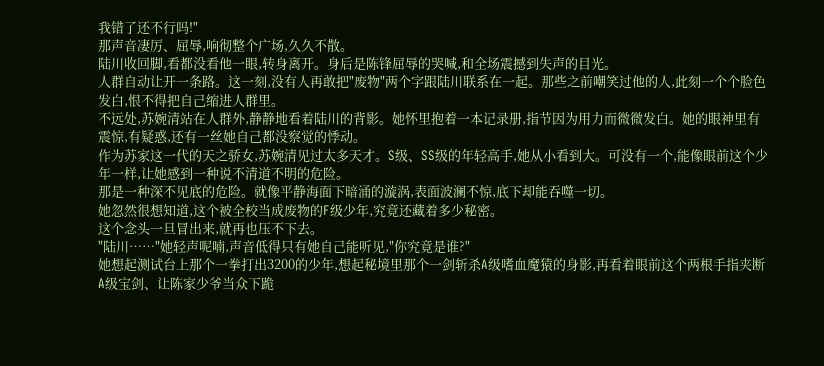我错了还不行吗!"
那声音凄厉、屈辱,响彻整个广场,久久不散。
陆川收回脚,看都没看他一眼,转身离开。身后是陈锋屈辱的哭喊,和全场震撼到失声的目光。
人群自动让开一条路。这一刻,没有人再敢把"废物"两个字跟陆川联系在一起。那些之前嘲笑过他的人,此刻一个个脸色发白,恨不得把自己缩进人群里。
不远处,苏婉清站在人群外,静静地看着陆川的背影。她怀里抱着一本记录册,指节因为用力而微微发白。她的眼神里有震惊,有疑惑,还有一丝她自己都没察觉的悸动。
作为苏家这一代的天之骄女,苏婉清见过太多天才。S级、SS级的年轻高手,她从小看到大。可没有一个,能像眼前这个少年一样,让她感到一种说不清道不明的危险。
那是一种深不见底的危险。就像平静海面下暗涌的漩涡,表面波澜不惊,底下却能吞噬一切。
她忽然很想知道,这个被全校当成废物的F级少年,究竟还藏着多少秘密。
这个念头一旦冒出来,就再也压不下去。
"陆川……"她轻声呢喃,声音低得只有她自己能听见,"你究竟是谁?"
她想起测试台上那个一拳打出3200的少年,想起秘境里那个一剑斩杀A级嗜血魔猿的身影,再看着眼前这个两根手指夹断A级宝剑、让陈家少爷当众下跪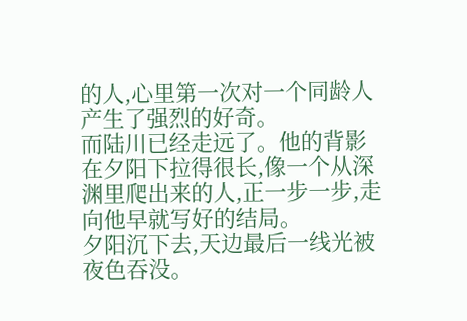的人,心里第一次对一个同龄人产生了强烈的好奇。
而陆川已经走远了。他的背影在夕阳下拉得很长,像一个从深渊里爬出来的人,正一步一步,走向他早就写好的结局。
夕阳沉下去,天边最后一线光被夜色吞没。